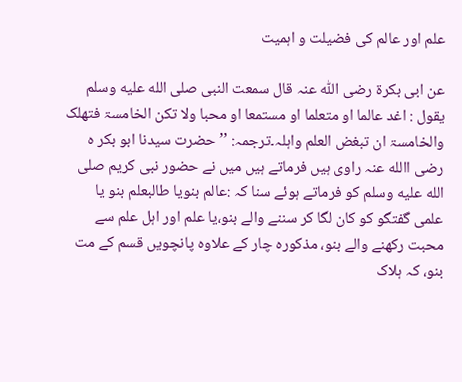علم اور عالم کی فضیلت و اہمیت

عن ابی بکرۃ رضی اللّٰہ عنہ قال سمعت النبی صلى الله عليه وسلم یقول : اغد عالما او متعلما او مستمعا او محبا ولا تکن الخامسۃ فتھلک والخامسۃ ان تبغض العلم واہلہ۔ترجمہ: ’’حضرت سیدنا ابو بکر ہ رضی االله عنہ راوی ہیں فرماتے ہیں میں نے حضور نبی کریم صلى الله عليه وسلم کو فرماتے ہوئے سنا کہ :عالم بنویا طالبعلم بنو یا علمی گفتگو کو کان لگا کر سننے والے بنو،یا علم اور اہل علم سے محبت رکھنے والے بنو، مذکورہ چار کے علاوہ پانچویں قسم کے مت بنو، کہ ہلاک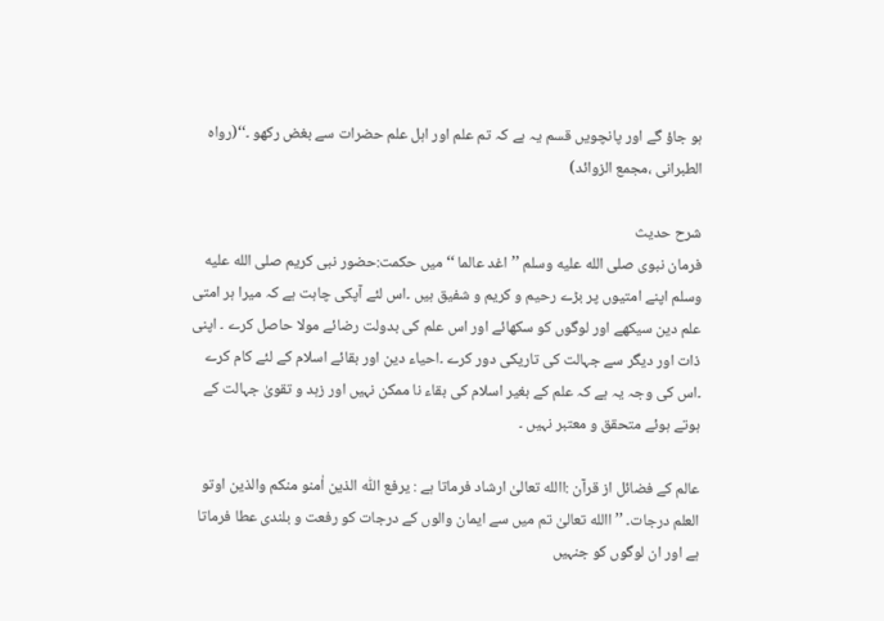ہو جاؤ گے اور پانچویں قسم یہ ہے کہ تم علم اور اہل علم حضرات سے بغض رکھو ۔‘‘(رواہ الطبرانی ،مجمع الزوائد)

شرح حدیث
فرمان نبوی صلى الله عليه وسلم ’’اغد عالما ‘‘ میں حکمت:حضور نبی کریم صلى الله عليه وسلم اپنے امتیوں پر بڑے رحیم و کریم و شفیق ہیں ۔اس لئے آپکی چاہت ہے کہ میرا ہر امتی علم دین سیکھے اور لوگوں کو سکھائے اور اس علم کی بدولت رضائے مولا حاصل کرے ۔ اپنی ذات اور دیگر سے جہالت کی تاریکی دور کرے ۔احیاء دین اور بقائے اسلام کے لئے کام کرے ۔اس کی وجہ یہ ہے کہ علم کے بغیر اسلام کی بقاء نا ممکن نہیں اور زہد و تقویٰ جہالت کے ہوتے ہوئے متحقق و معتبر نہیں ۔

عالم کے فضائل از قرآن :االله تعالیٰ ارشاد فرماتا ہے : یرفع اللّٰہ الذین اٰمنو منکم والذین اوتو العلم درجات۔ ’’االله تعالیٰ تم میں سے ایمان والوں کے درجات کو رفعت و بلندی عطا فرماتا ہے اور ان لوگوں کو جنہیں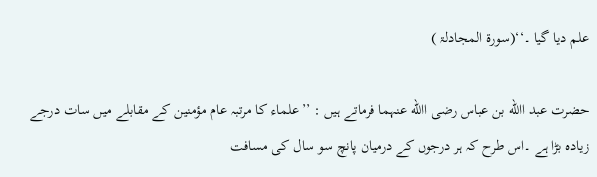علم دیا گیا ۔‘‘(سورۃ المجادلۃ )

حضرت عبد االله بن عباس رضی االله عنہما فرماتے ہیں : ’’علماء کا مرتبہ عام مؤمنین کے مقابلے میں سات درجے زیادہ بڑا ہے ۔اس طرح کہ ہر درجوں کے درمیان پانچ سو سال کی مسافت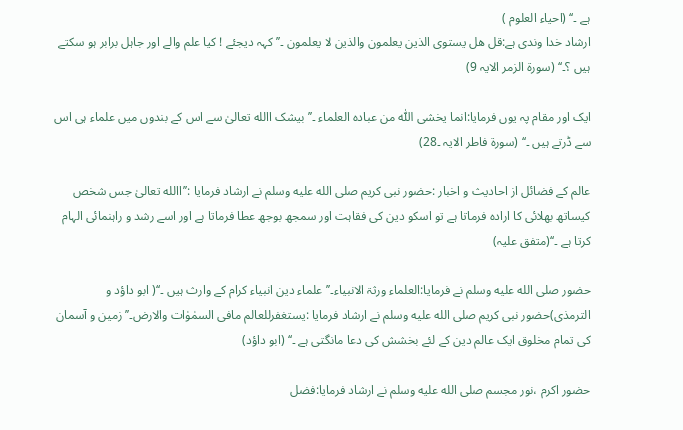ہے ۔‘‘ (احیاء العلوم )
ارشاد خدا وندی ہے:قل ھل یستوی الذین یعلمون والذین لا یعلمون ۔’’کہہ دیجئے ! کیا علم والے اور جاہل برابر ہو سکتے ہیں ؟۔‘‘ (سورۃ الزمر الایہ 9)

ایک اور مقام پہ یوں فرمایا:انما یخشی اللّٰہ من عبادہ العلماء ۔’’بیشک االله تعالیٰ سے اس کے بندوں میں علماء ہی اس سے ڈرتے ہیں ۔‘‘ (سورۃ فاطر الایہ ۔28)

عالم کے فضائل از احادیث و اخبار :حضور نبی کریم صلى الله عليه وسلم نے ارشاد فرمایا :’’االله تعالیٰ جس شخص کیساتھ بھلائی کا ارادہ فرماتا ہے تو اسکو دین کی فقاہت اور سمجھ بوجھ عطا فرماتا ہے اور اسے رشد و راہنمائی الہام کرتا ہے ۔‘‘(متفق علیہ)

حضور صلى الله عليه وسلم نے فرمایا:العلماء ورثۃ الانبیاء۔’’علماء دین انبیاء کرام کے وارث ہیں ۔‘‘( ابو داؤد و الترمذی)حضور نبی کریم صلى الله عليه وسلم نے ارشاد فرمایا :یستغفرللعالم مافی السمٰوٰات والارض۔’’زمین و آسمان کی تمام مخلوق ایک عالم دین کے لئے بخشش کی دعا مانگتی ہے ۔‘‘ (ابو داؤد)

حضور اکرم ،نور مجسم صلى الله عليه وسلم نے ارشاد فرمایا:فضل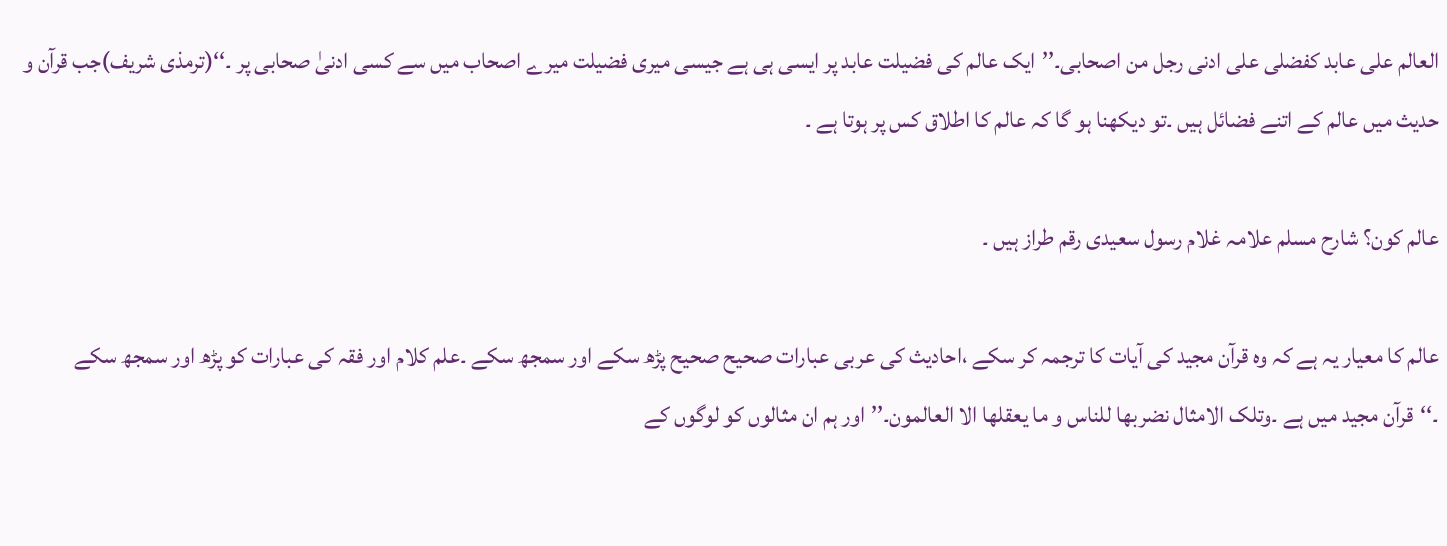العالم علی عابد کفضلی علی ادنی رجل من اصحابی۔’’ایک عالم کی فضیلت عابد پر ایسی ہی ہے جیسی میری فضیلت میرے اصحاب میں سے کسی ادنیٰ صحابی پر ۔‘‘(ترمذی شریف)جب قرآن و حدیث میں عالم کے اتنے فضائل ہیں ۔تو دیکھنا ہو گا کہ عالم کا اطلاق کس پر ہوتا ہے ۔

عالم کون؟ شارح مسلم علامہ غلام رسول سعیدی رقم طراز ہیں ۔

عالم کا معیار یہ ہے کہ وہ قرآن مجید کی آیات کا ترجمہ کر سکے ،احادیث کی عربی عبارات صحیح صحیح پڑھ سکے اور سمجھ سکے ۔علم کلام اور فقہ کی عبارات کو پڑھ اور سمجھ سکے ۔‘‘قرآن مجید میں ہے ۔وتلک الامثال نضربھا للناس و ما یعقلھا الا العالمون۔’’اور ہم ان مثالوں کو لوگوں کے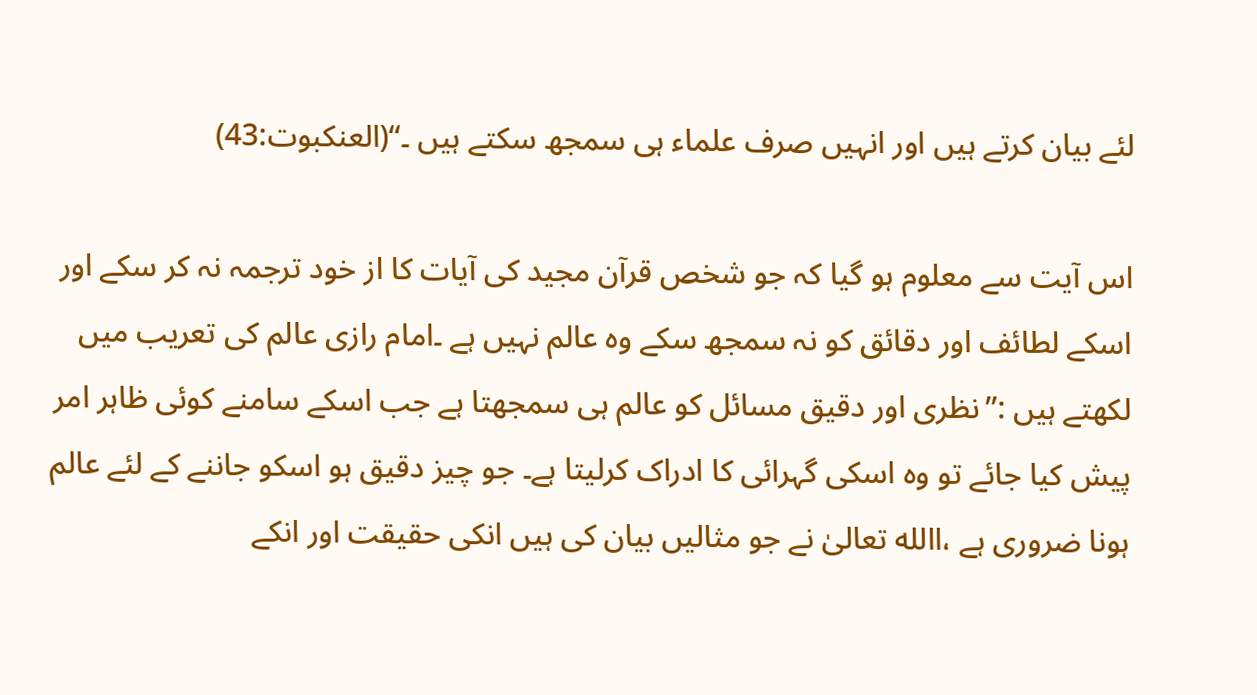لئے بیان کرتے ہیں اور انہیں صرف علماء ہی سمجھ سکتے ہیں ۔‘‘(العنکبوت:43)

اس آیت سے معلوم ہو گیا کہ جو شخص قرآن مجید کی آیات کا از خود ترجمہ نہ کر سکے اور اسکے لطائف اور دقائق کو نہ سمجھ سکے وہ عالم نہیں ہے ۔امام رازی عالم کی تعریب میں لکھتے ہیں :’’نظری اور دقیق مسائل کو عالم ہی سمجھتا ہے جب اسکے سامنے کوئی ظاہر امر پیش کیا جائے تو وہ اسکی گہرائی کا ادراک کرلیتا ہے۔ جو چیز دقیق ہو اسکو جاننے کے لئے عالم ہونا ضروری ہے ،االله تعالیٰ نے جو مثالیں بیان کی ہیں انکی حقیقت اور انکے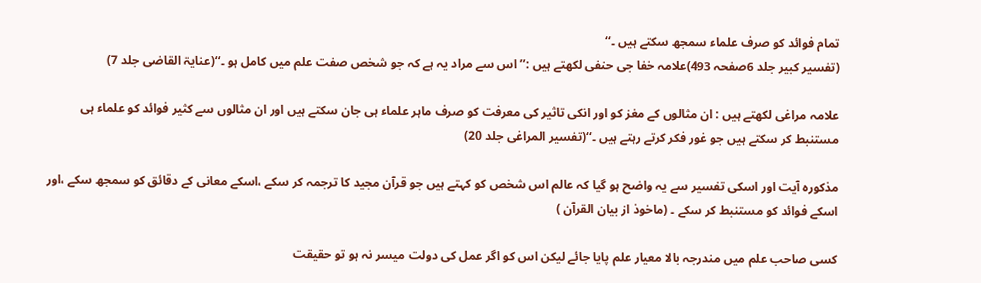تمام فوائد کو صرف علماء سمجھ سکتے ہیں ۔‘‘
(تفسیر کبیر جلد 6صفحہ 493)علامہ خفا جی حنفی لکھتے ہیں :’’اس سے مراد یہ ہے کہ جو شخص صفت علم میں کامل ہو ۔‘‘(عنایۃ القاضی جلد 7)

علامہ مراغی لکھتے ہیں : ان مثالوں کے مغز کو اور انکی تاثیر کی معرفت کو صرف ماہر علماء ہی جان سکتے ہیں اور ان مثالوں سے کثیر فوائد کو علماء ہی مستنبط کر سکتے ہیں جو غور فکر کرتے رہتے ہیں ۔‘‘(تفسیر المراغی جلد 20)

مذکورہ آیت اور اسکی تفسیر سے یہ واضح ہو گیا کہ عالم اس شخص کو کہتے ہیں جو قرآن مجید کا ترجمہ کر سکے ،اسکے معانی کے دقائق کو سمجھ سکے ،اور اسکے فوائد کو مستنبط کر سکے ۔ (ماخوذ از بیان القرآن )

کسی صاحب علم میں مندرجہ بالا معیار علم پایا جائے لیکن اس کو اگر عمل کی دولت میسر نہ ہو تو حقیقت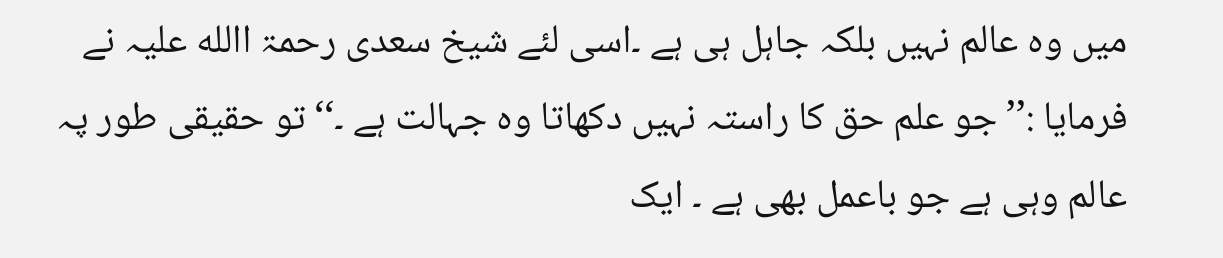میں وہ عالم نہیں بلکہ جاہل ہی ہے ۔اسی لئے شیخ سعدی رحمۃ االله علیہ نے فرمایا :’’جو علم حق کا راستہ نہیں دکھاتا وہ جہالت ہے ۔‘‘تو حقیقی طور پہ عالم وہی ہے جو باعمل بھی ہے ۔ ایک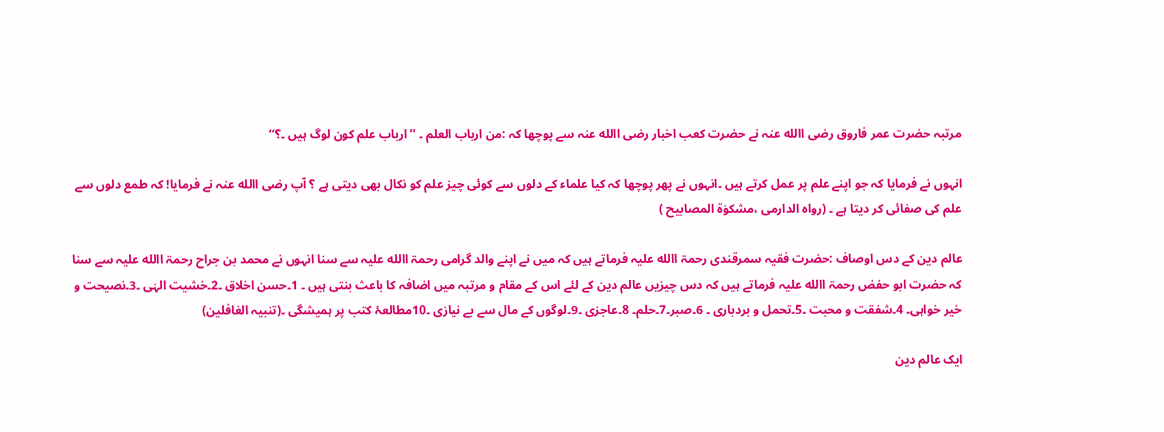مرتبہ حضرت عمر فاروق رضی االله عنہ نے حضرت کعب اخبار رضی االله عنہ سے پوچھا کہ :من ارباب العلم ۔ ’’ارباب علم کون لوگ ہیں ۔؟‘‘

انہوں نے فرمایا کہ جو اپنے علم پر عمل کرتے ہیں ۔انہوں نے پھر پوچھا کہ کیا علماء کے دلوں سے کوئی چیز علم کو نکال بھی دیتی ہے ؟ آپ رضی االله عنہ نے فرمایا! کہ طمع دلوں سے علم کی صفائی کر دیتا ہے ۔ (رواہ الدارمی ،مشکوٰۃ المصابیح )

عالم دین کے دس اوصاف :حضرت فقیہ سمرقندی رحمۃ االله علیہ فرماتے ہیں کہ میں نے اپنے والد گرامی رحمۃ االله علیہ سے سنا انہوں نے محمد بن جراح رحمۃ االله علیہ سے سنا کہ حضرت ابو حفض رحمۃ االله علیہ فرماتے ہیں کہ دس چیزیں عالم دین کے لئے اس کے مقام و مرتبہ میں اضافہ کا باعث بنتی ہیں ۔ 1۔حسن اخلاق ۔2۔خشیت الہٰی ۔3۔نصیحت و خیر خواہی۔ 4۔شفقت و محبت ۔5۔تحمل و بردباری ۔ 6۔صبر۔7۔حلم۔ 8۔عاجزی ۔9۔لوگوں کے مال سے بے نیازی ۔10مطالعۂ کتب پر ہمیشگی ۔(تنبیہ الغافلین)

ایک عالم دین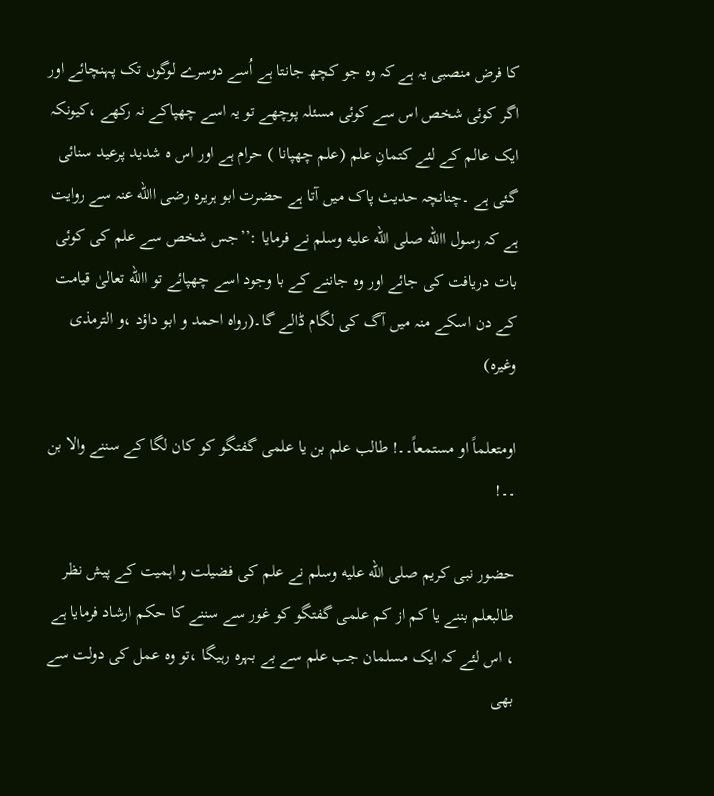کا فرض منصبی یہ ہے کہ وہ جو کچھ جانتا ہے اُسے دوسرے لوگوں تک پہنچائے اور اگر کوئی شخص اس سے کوئی مسئلہ پوچھے تو یہ اسے چھپاکے نہ رکھے ،کیونکہ ایک عالم کے لئے کتمانِ علم (علم چھپانا ) حرام ہے اور اس ہ شدید پرعید سنائی گئی ہے ۔چنانچہ حدیث پاک میں آتا ہے حضرت ابو ہریرہ رضی االله عنہ سے روایت ہے کہ رسول االله صلى الله عليه وسلم نے فرمایا :’’جس شخص سے علم کی کوئی بات دریافت کی جائے اور وہ جاننے کے با وجود اسے چھپائے تو االله تعالیٰ قیامت کے دن اسکے منہ میں آگ کی لگام ڈالے گا۔(رواہ احمد و ابو داؤد ،و الترمذی وغیرہ)

اومتعلماً او مستمعاً۔۔! طالب علم بن یا علمی گفتگو کو کان لگا کے سننے والا بن ۔۔!

حضور نبی کریم صلى الله عليه وسلم نے علم کی فضیلت و اہمیت کے پیش نظر طالبعلم بننے یا کم از کم علمی گفتگو کو غور سے سننے کا حکم ارشاد فرمایا ہے ، اس لئے کہ ایک مسلمان جب علم سے بے بہرہ رہیگا ،تو وہ عمل کی دولت سے بھی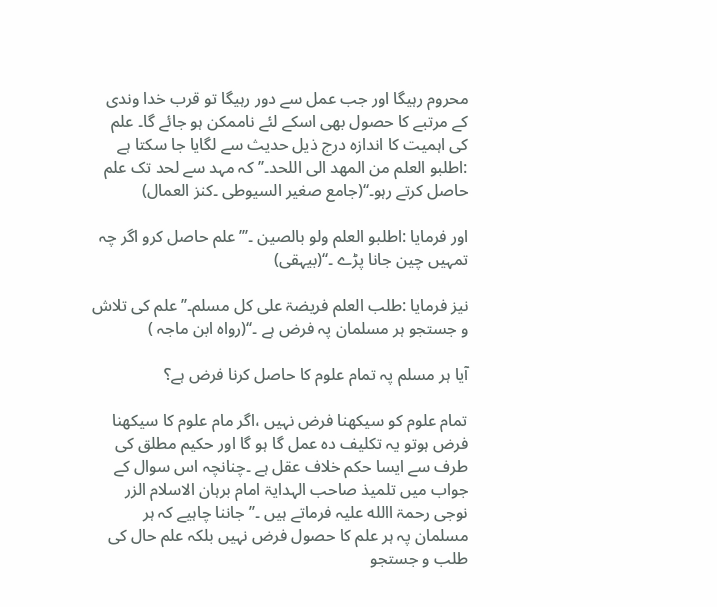محروم رہیگا اور جب عمل سے دور رہیگا تو قرب خدا وندی کے مرتبے کا حصول بھی اسکے لئے ناممکن ہو جائے گا۔ علم کی اہمیت کا اندازہ درج ذیل حدیث سے لگایا جا سکتا ہے :اطلبو العلم من المھد الی اللحد۔’’کہ مہد سے لحد تک علم حاصل کرتے رہو۔‘‘(جامع صغیر السیوطی ۔کنز العمال)

اور فرمایا :اطلبو العلم ولو بالصین ۔’’’علم حاصل کرو اگر چہ تمہیں چین جانا پڑے ۔‘‘(بیہقی)

نیز فرمایا :طلب العلم فریضۃ علی کل مسلم۔’’علم کی تلاش و جستجو ہر مسلمان پہ فرض ہے ۔‘‘(رواہ ابن ماجہ )

آیا ہر مسلم پہ تمام علوم کا حاصل کرنا فرض ہے؟

تمام علوم کو سیکھنا فرض نہیں ،اگر مام علوم کا سیکھنا فرض ہوتو یہ تکلیف دہ عمل گا ہو گا اور حکیم مطلق کی طرف سے ایسا حکم خلاف عقل ہے ۔چنانچہ اس سوال کے جواب میں تلمیذ صاحب الہدایۃ امام برہان الاسلام الزر نوجی رحمۃ االله علیہ فرماتے ہیں ۔’’جاننا چاہیے کہ ہر مسلمان پہ ہر علم کا حصول فرض نہیں بلکہ علم حال کی طلب و جستجو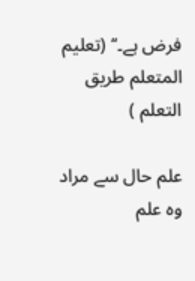فرض ہے۔‘‘ (تعلیم المتعلم طریق التعلم )

علم حال سے مراد وہ علم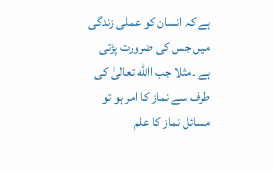ہے کہ انسان کو عملی زندگی میں جس کی ضرورت پڑتی ہے ۔مثلا جب االله تعالیٰ کی طرف سے نماز کا امر ہو تو مسائل نماز کا علم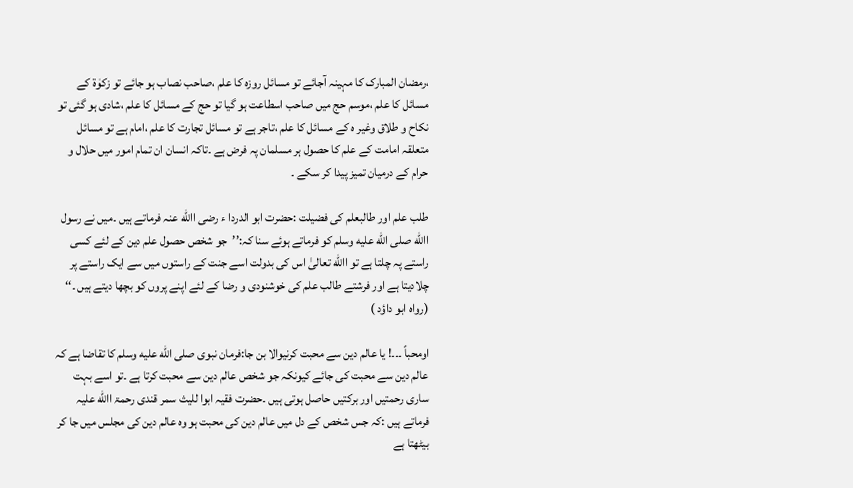،رمضان المبارک کا مہینہ آجائے تو مسائل روزہ کا علم ،صاحب نصاب ہو جائے تو زکوٰۃ کے مسائل کا علم ،موسم حج میں صاحب اسطاعت ہو گیا تو حج کے مسائل کا علم ،شادی ہو گئی تو نکاح و طلاق وغیر ہ کے مسائل کا علم ،تاجر ہے تو مسائل تجارت کا علم ،امام ہے تو مسائل متعلقہ امامت کے علم کا حصول ہر مسلمان پہ فرض ہے ۔تاکہ انسان ان تمام امور میں حلال و حرام کے درمیان تمیز پیدا کر سکے ۔

طلب علم اور طالبعلم کی فضیلت :حضرت ابو الدردا ء رضی االله عنہ فرماتے ہیں ۔میں نے رسول االله صلى الله عليه وسلم کو فرماتے ہوئے سنا کہ:’’جو شخص حصول علم دین کے لئے کسی راستے پہ چلتا ہے تو االله تعالیٰ اس کی بدولت اسے جنت کے راستوں میں سے ایک راستے پر چلادیتا ہے اور فرشتے طالب علم کی خوشنودی و رضا کے لئے اپنے پروں کو بچھا دیتے ہیں ۔‘‘ (رواہ ابو داؤد )

اومحباً ۔۔۔! یا عالم دین سے محبت کرنیوالا بن جا:فرمان نبوی صلى الله عليه وسلم کا تقاضا ہے کہ عالم دین سے محبت کی جائے کیونکہ جو شخص عالم دین سے محبت کرتا ہے ۔تو اسے بہت ساری رحمتیں اور برکتیں حاصل ہوتی ہیں ۔حضرت فقیہ ابوا للیث سمر قندی رحمۃ االله علیہ فرماتے ہیں :کہ جس شخص کے دل میں عالم دین کی محبت ہو وہ عالم دین کی مجلس میں جا کر بیٹھتا ہے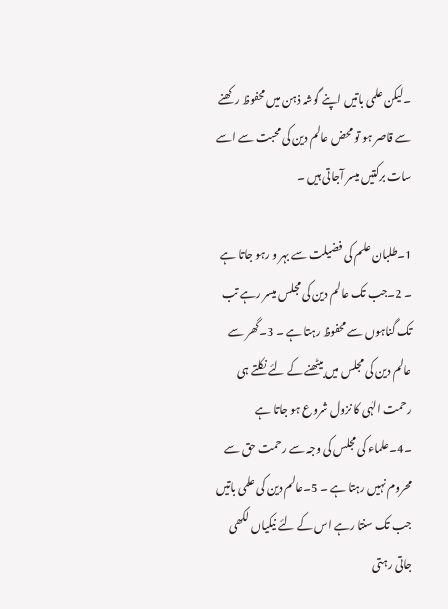۔لیکن علمی باتیں اپنے گوشہ ذہن میں محفوظ رکھنے سے قاصر ہو تو محض عالم دین کی محبت سے اسے سات برکتیں میسر آجاتی ہیں ۔

1۔طلبان علم کی فضیلت سے بہر و رہو جاتا ہے ۔ 2۔جب تک عالم دین کی مجلس میسر رہے تب تک گناہوں سے محفوظ رہتا ہے ۔ 3۔گھر سے عالم دین کی مجلس میں بیٹھنے کے لئے نکلتے ہی رحمت الہٰی کا نزول شروع ہو جاتا ہے ۔4۔علماء کی مجلس کی وجہ سے رحمت حق سے محروم نہیں رہتا ہے ۔ 5۔عالم دین کی علمی باتیں جب تک سنتا رہے اس کے لئے نیکیاں لکھی جاتی رہتی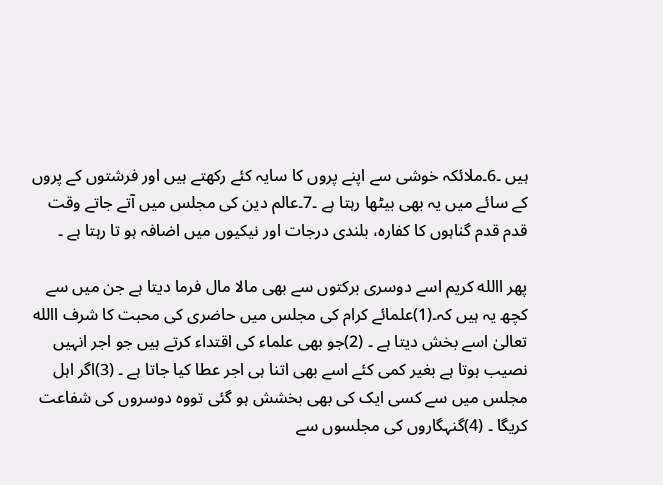ہیں ۔6۔ملائکہ خوشی سے اپنے پروں کا سایہ کئے رکھتے ہیں اور فرشتوں کے پروں کے سائے میں یہ بھی بیٹھا رہتا ہے ۔7۔عالم دین کی مجلس میں آتے جاتے وقت قدم قدم گناہوں کا کفارہ، بلندی درجات اور نیکیوں میں اضافہ ہو تا رہتا ہے ۔

پھر االله کریم اسے دوسری برکتوں سے بھی مالا مال فرما دیتا ہے جن میں سے کچھ یہ ہیں کہ۔(1)علمائے کرام کی مجلس میں حاضری کی محبت کا شرف االله تعالیٰ اسے بخش دیتا ہے ۔ (2)جو بھی علماء کی اقتداء کرتے ہیں جو اجر انہیں نصیب ہوتا ہے بغیر کمی کئے اسے بھی اتنا ہی اجر عطا کیا جاتا ہے ۔ (3)اگر اہل مجلس میں سے کسی ایک کی بھی بخشش ہو گئی تووہ دوسروں کی شفاعت کریگا ۔ (4)گنہگاروں کی مجلسوں سے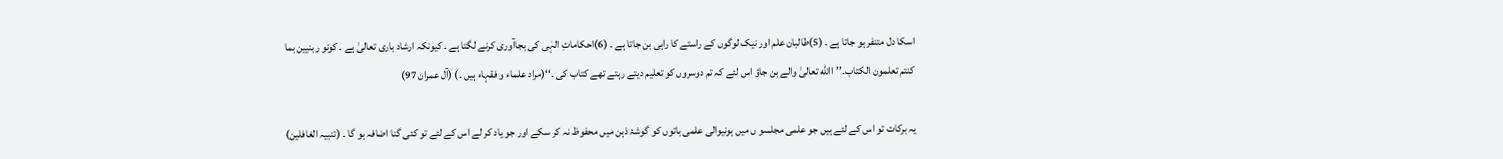اسکا دل متنفر ہو جاتا ہے ۔ (5)طالبان علم اور نیک لوگوں کے راستے کا راہی بن جاتا ہے ۔ (6)احکاماتِ الہٰی کی بجاآوری کرنے لگتا ہے ۔ کیونکہ ارشاد باری تعالیٰ ہے ۔ کونو ربنیین بما کنتم تعلمون الکتاب۔’’االله تعالیٰ والے بن جاؤ اس لئے کہ تم دوسروں کو تعلیم دیتے رہتے تھے کتاب کی ۔‘‘(مراد علماء و فقہاء ہیں ۔) (آل عمران 97)

یہ برکات تو اس کے لئے ہیں جو علمی مجلسو ں میں ہونیوالی علمی باتوں کو گوشۂ ذہن میں محفوظ نہ کر سکے اور جو یاد کر لے اس کے لئے تو کئی گنا اضافہ ہو گا ۔ (تنبیہ الغافلین)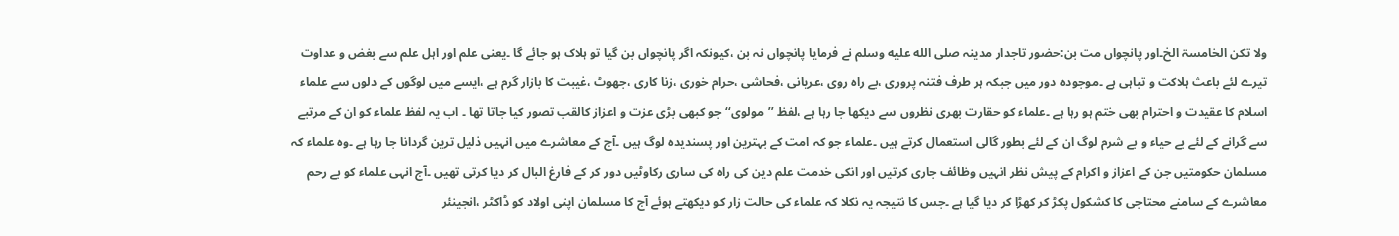ولا تکن الخامسۃ الخ۔اور پانچواں مت بن:حضور تاجدار مدینہ صلى الله عليه وسلم نے فرمایا پانچواں نہ بن ،کیونکہ اگر پانچواں بن گیا تو ہلاک ہو جائے گا ۔یعنی علم اور اہل علم سے بغض و عداوت تیرے لئے باعث ہلاکت و تباہی ہے ۔موجودہ دور میں جبکہ ہر طرف فتنہ پروری ،بے راہ روی ،عریانی ،فحاشی ،حرام خوری ،زنا کاری ،جھوٹ ،غیبت کا بازار گرم ہے ،ایسے میں لوگوں کے دلوں سے علماء اسلام کا عقیدت و احترام بھی ختم ہو رہا ہے ۔علماء کو حقارت بھری نظروں سے دیکھا جا رہا ہے ،لفظ ’’مولوی‘‘ جو کبھی بڑی عزت و اعزاز کالقب تصور کیا جاتا تھا ۔ اب یہ لفظ علماء کو ان کے مرتبے سے گرانے کے لئے بے حیاء و بے شرم لوگ ان کے لئے بطور گالی استعمال کرتے ہیں ۔علماء جو کہ امت کے بہترین اور پسندیدہ لوگ ہیں ۔آج کے معاشرے میں انہیں ذلیل ترین گردانا جا رہا ہے ۔وہ علماء کہ مسلمان حکومتیں جن کے اعزاز و اکرام کے پیش نظر انہیں وظائف جاری کرتیں اور انکی خدمت علم دین کی راہ کی ساری رکاوٹیں دور کر کے فارغ البال کر دیا کرتی تھیں ۔آج انہی علماء کو بے رحم معاشرے کے سامنے محتاجی کا کشکول پکڑ کر کھڑا کر دیا گیا ہے ۔جس کا نتیجہ یہ نکلا کہ علماء کی حالت زار کو دیکھتے ہوئے آج کا مسلمان اپنی اولاد کو ڈاکٹر ،انجینئر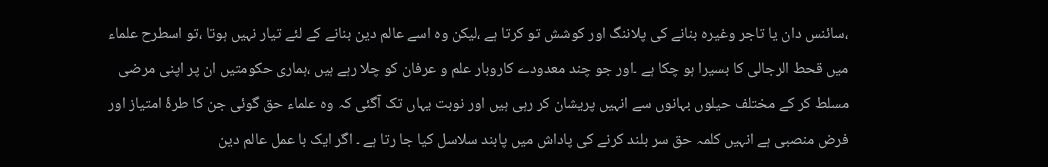،سائنس دان یا تاجر وغیرہ بنانے کی پلاننگ اور کوشش تو کرتا ہے ،لیکن وہ اسے عالم دین بنانے کے لئے تیار نہیں ہوتا ،تو اسطرح علماء میں قحط الرجالی کا بسیرا ہو چکا ہے ۔اور جو چند معدودے کاروبار علم و عرفان کو چلا رہے ہیں ،ہماری حکومتیں ان پر اپنی مرضی مسلط کر کے مختلف حیلوں بہانوں سے انہیں پریشان کر رہی ہیں اور نوبت یہاں تک آگئی کہ وہ علماء حق گوئی جن کا طرۂ امتیاز اور فرض منصبی ہے انہیں کلمہ حق سر بلند کرنے کی پاداش میں پابند سلاسل کیا جا رتا ہے ۔ اگر ایک با عمل عالم دین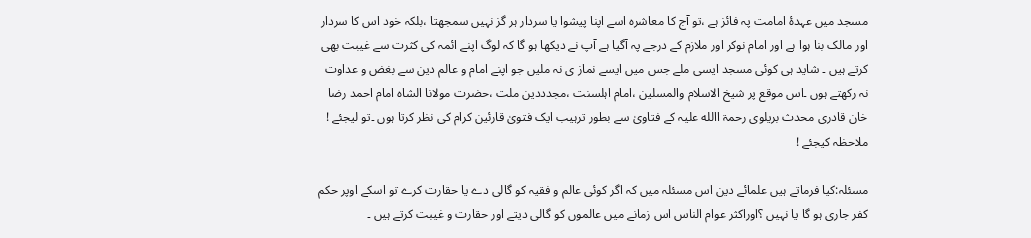مسجد میں عہدۂ امامت پہ فائز ہے ،تو آج کا معاشرہ اسے اپنا پیشوا یا سردار ہر گز نہیں سمجھتا ،بلکہ خود اس کا سردار اور مالک بنا ہوا ہے اور امام نوکر اور ملازم کے درجے پہ آگیا ہے آپ نے دیکھا ہو گا کہ لوگ اپنے ائمہ کی کثرت سے غیبت بھی کرتے ہیں ۔ شاید ہی کوئی مسجد ایسی ملے جس میں ایسے نماز ی نہ ملیں جو اپنے امام و عالم دین سے بغض و عداوت نہ رکھتے ہوں ۔اس موقع پر شیخ الاسلام والمسلین ،امام اہلسنت ،مجدددین ملت ،حضرت مولانا الشاہ امام احمد رضا خان قادری محدث بریلوی رحمۃ االله علیہ کے فتاویٰ سے بطور ترہیب ایک فتویٰ قارئین کرام کی نظر کرتا ہوں ۔تو لیجئے ! ملاحظہ کیجئے !

مسئلہ:کیا فرماتے ہیں علمائے دین اس مسئلہ میں کہ اگر کوئی عالم و فقیہ کو گالی دے یا حقارت کرے تو اسکے اوپر حکم کفر جاری ہو گا یا نہیں ؟اوراکثر عوام الناس اس زمانے میں عالموں کو گالی دیتے اور حقارت و غیبت کرتے ہیں ۔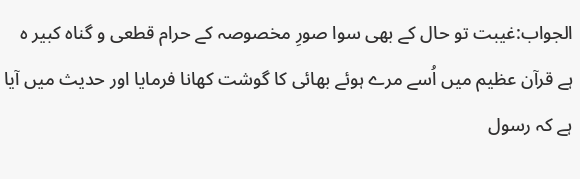الجواب:غیبت تو حال کے بھی سوا صورِ مخصوصہ کے حرام قطعی و گناہ کبیر ہ ہے قرآن عظیم میں اُسے مرے ہوئے بھائی کا گوشت کھانا فرمایا اور حدیث میں آیا ہے کہ رسول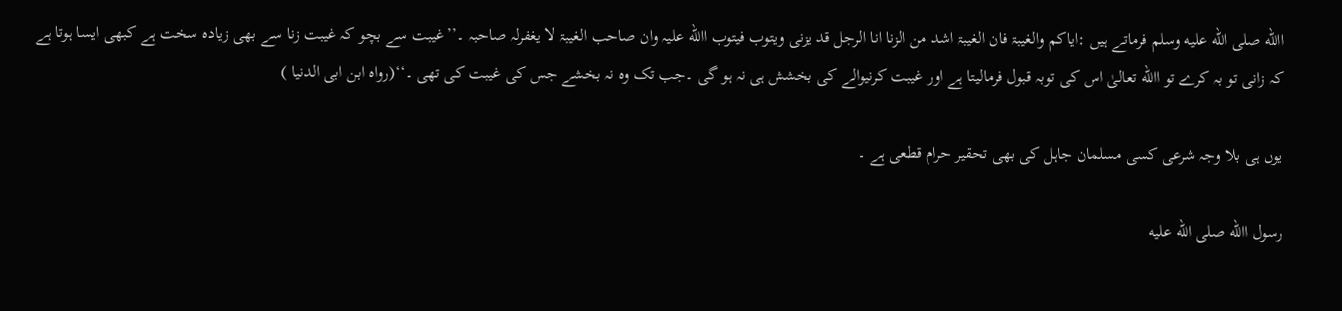االله صلى الله عليه وسلم فرماتے ہیں :ایاکم والغیبۃ فان الغیبۃ اشد من الزنا انا الرجل قد یزنی ویتوب فیتوب االله علیہ وان صاحب الغیبۃ لا یغفرلہ صاحبہ ۔’’غیبت سے بچو کہ غیبت زنا سے بھی زیادہ سخت ہے کبھی ایسا ہوتا ہے کہ زانی تو بہ کرے تو االله تعالیٰ اس کی توبہ قبول فرمالیتا ہے اور غیبت کرنیوالے کی بخشش ہی نہ ہو گی ۔جب تک وہ نہ بخشے جس کی غیبت کی تھی ۔‘‘(رواہ ابن ابی الدنیا )

یوں ہی بلا وجہ شرعی کسی مسلمان جاہل کی بھی تحقیر حرام قطعی ہے ۔

رسول االله صلى الله عليه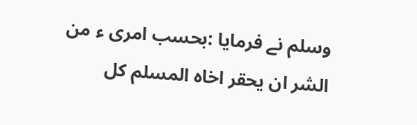وسلم نے فرمایا :بحسب امری ء من الشر ان یحقر اخاہ المسلم کل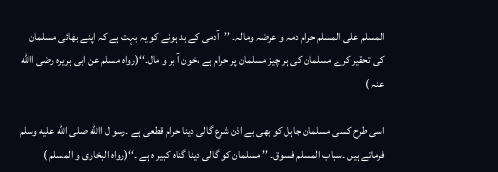المسلم علی المسلم حرام دمہ و عرضہ ومالہ۔ ’’آدمی کے بد ہونے کو یہ بہت ہے کہ اپنے بھائی مسلمان کی تحقیر کرے مسلمان کی ہر چیز مسلمان پر حرام ہے ،خون آ بر و مال۔‘‘(رواہ مسلم عن ابی ہریرہ رضی االله عنہ )

اسی طرح کسی مسلمان جاہل کو بھی بے اذن شرع گالی دینا حرام قطعی ہے ۔رسو ل االله صلى الله عليه وسلم فرماتے ہیں ۔سباب المسلم فسوق۔ ’’ مسلمان کو گالی دینا گناہ کبیر ہ ہے ۔‘‘(رواہ البخاری و المسلم )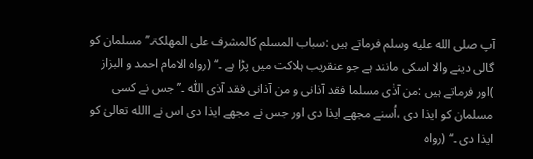آپ صلى الله عليه وسلم فرماتے ہیں :سباب المسلم کالمشرف علی المھلکۃ۔’’ مسلمان کو گالی دینے والا اسکی مانند ہے جو عنقریب ہلاکت میں پڑا ہے ۔‘‘ (رواہ الامام احمد و البزاز )اور فرماتے ہیں :من آذٰی مسلما فقد آذانی و من آذانی فقد آذی اللّٰہ ۔’’جس نے کسی مسلمان کو ایذا دی ،اُسنے مجھے ایذا دی اور جس نے مجھے ایذا دی اس نے االله تعالیٰ کو ایذا دی ۔‘‘ (رواہ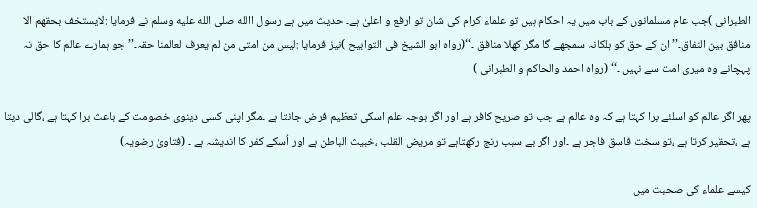الطبرانی )جب عام مسلمانوں کے باب میں یہ احکام ہیں تو علماء کرام کی شان تو ارفع و اعلیٰ ہے۔ حدیث میں ہے رسول االله صلى الله عليه وسلم نے فرمایا :لایستخف بحقھم الا منافق بین النفاق۔’’ان کے حق کو ہلکانہ سمجھے گا مگر کھلا منافق ۔‘‘(رواہ ابو الشیخ فی التوابیح )نیز فرمایا :لیس من امتی من لم یعرف لعالمنا حقہ۔’’جو ہمارے عالم کا حق نہ پہچانے وہ میری امت سے نہیں ۔‘‘ (رواہ احمد والحاکم و الطبرانی )

پھر اگر عالم کو اسلئے برا کہتا ہے کہ وہ عالم ہے جب تو صریح کافر ہے اور اگر بوجہ علم اسکی تعظیم فرض جانتا ہے ۔مگر اپنی کسی دینوی خصومت کے باعث برا کہتا ہے ،گالی دیتا ہے ،تحقیر کرتا ہے ،تو سخت فاسق فاجر ہے ۔اور اگر بے سبب رنج رکھتاہے تو مریض القلب ،خبیث الباطن ہے اور اُسکے کفر کا اندیشہ ہے ۔ (فتاویٰ رضویہ)

کیسے علماء کی صحبت میں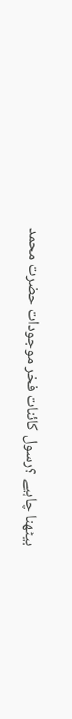بیٹھنا چاہیے ؟رسول کائنات فخر موجودات حضرت محمد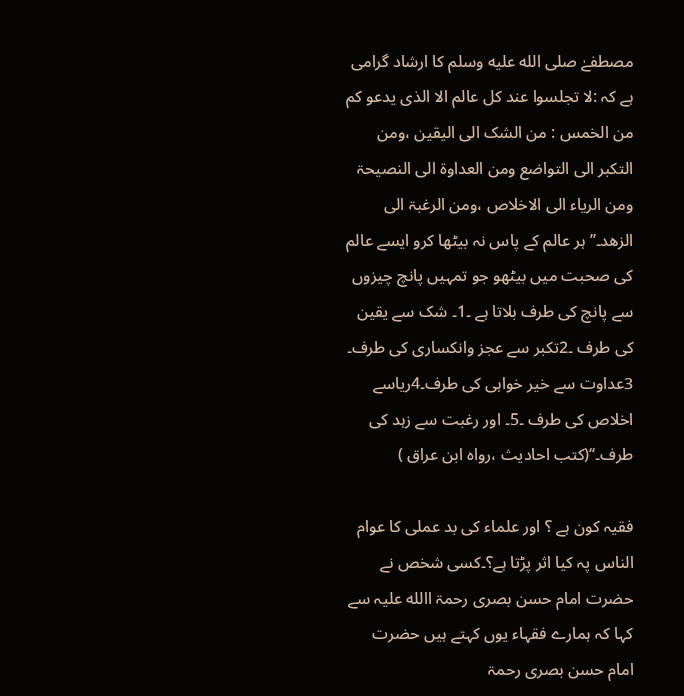مصطفےٰ صلى الله عليه وسلم کا ارشاد گرامی ہے کہ :لا تجلسوا عند کل عالم الا الذی یدعو کم من الخمس : من الشک الی الیقین ،ومن التکبر الی التواضع ومن العداوۃ الی النصیحۃ ومن الریاء الی الاخلاص ،ومن الرغبۃ الی الزھد۔’’ہر عالم کے پاس نہ بیٹھا کرو ایسے عالم کی صحبت میں بیٹھو جو تمہیں پانچ چیزوں سے پانچ کی طرف بلاتا ہے ۔1۔ شک سے یقین کی طرف ۔2تکبر سے عجز وانکساری کی طرف۔ 3عداوت سے خیر خواہی کی طرف۔4ریاسے اخلاص کی طرف ۔5۔ اور رغبت سے زہد کی طرف۔‘‘(کتب احادیث ،رواہ ابن عراق )

فقیہ کون ہے ؟ اور علماء کی بد عملی کا عوام الناس پہ کیا اثر پڑتا ہے؟۔کسی شخص نے حضرت امام حسن بصری رحمۃ االله علیہ سے کہا کہ ہمارے فقہاء یوں کہتے ہیں حضرت امام حسن بصری رحمۃ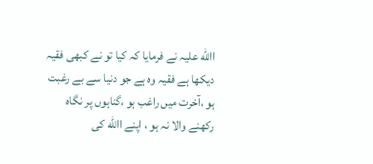االله علیہ نے فرمایا کہ کیا تو نے کبھی فقیہ دیکھا ہے فقیہ وہ ہے جو دنیا سے بے رغبت ہو ،آخرت میں راغب ہو ،گناہوں پر نگاہ رکھنے والا نہ ہو ، اپنے االله کی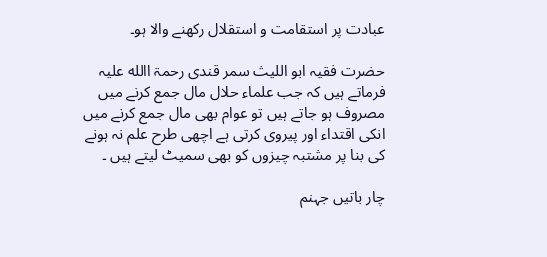عبادت پر استقامت و استقلال رکھنے والا ہو۔

حضرت فقیہ ابو اللیث سمر قندی رحمۃ االله علیہ فرماتے ہیں کہ جب علماء حلال مال جمع کرنے میں مصروف ہو جاتے ہیں تو عوام بھی مال جمع کرنے میں انکی اقتداء اور پیروی کرتی ہے اچھی طرح علم نہ ہونے کی بنا پر مشتبہ چیزوں کو بھی سمیٹ لیتے ہیں ۔

چار باتیں جہنم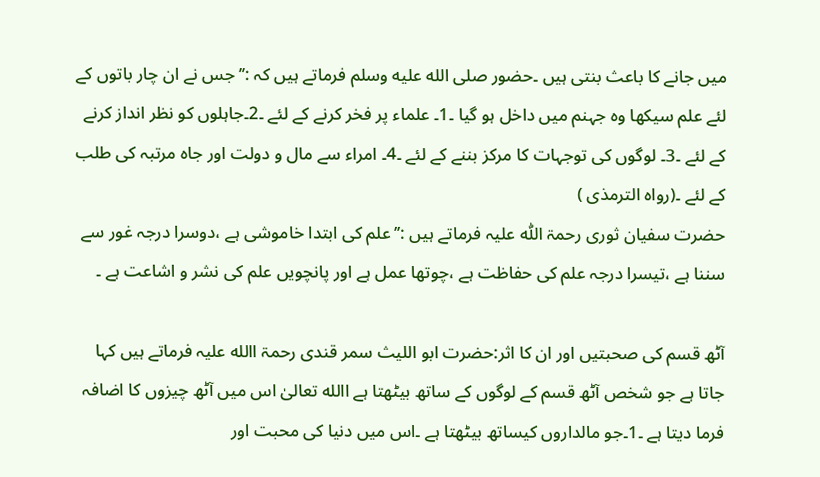میں جانے کا باعث بنتی ہیں ۔حضور صلى الله عليه وسلم فرماتے ہیں کہ :’’جس نے ان چار باتوں کے لئے علم سیکھا وہ جہنم میں داخل ہو گیا ۔1۔ علماء پر فخر کرنے کے لئے ۔2۔جاہلوں کو نظر انداز کرنے کے لئے ۔3۔ لوگوں کی توجہات کا مرکز بننے کے لئے ۔4۔ امراء سے مال و دولت اور جاہ مرتبہ کی طلب کے لئے ۔(رواہ الترمذی )
حضرت سفیان ثوری رحمۃ اللّٰہ علیہ فرماتے ہیں :’’علم کی ابتدا خاموشی ہے ،دوسرا درجہ غور سے سننا ہے ،تیسرا درجہ علم کی حفاظت ہے ،چوتھا عمل ہے اور پانچویں علم کی نشر و اشاعت ہے ۔

آٹھ قسم کی صحبتیں اور ان کا اثر:حضرت ابو اللیث سمر قندی رحمۃ االله علیہ فرماتے ہیں کہا جاتا ہے جو شخص آٹھ قسم کے لوگوں کے ساتھ بیٹھتا ہے االله تعالیٰ اس میں آٹھ چیزوں کا اضافہ فرما دیتا ہے ۔1۔جو مالداروں کیساتھ بیٹھتا ہے ۔اس میں دنیا کی محبت اور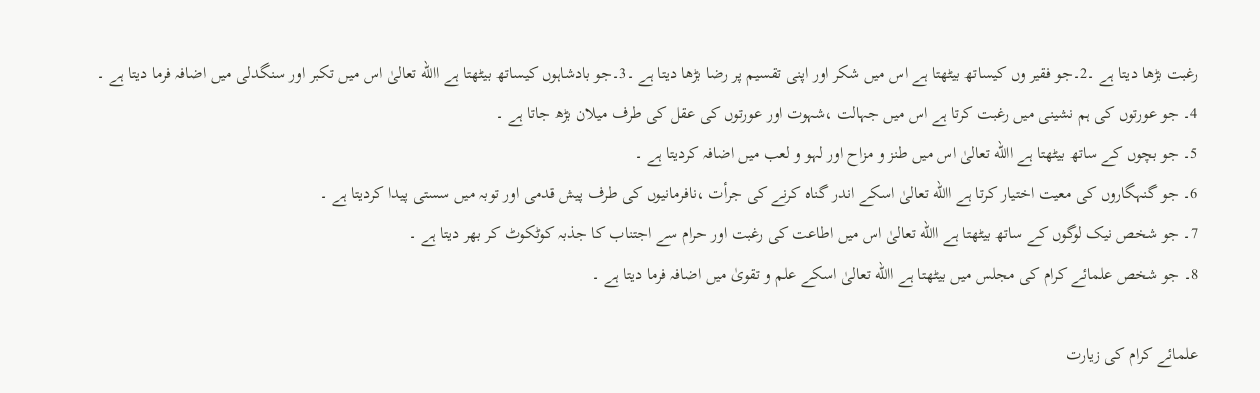رغبت بڑھا دیتا ہے ۔2۔جو فقیر وں کیساتھ بیٹھتا ہے اس میں شکر اور اپنی تقسیم پر رضا بڑھا دیتا ہے ۔3۔جو بادشاہوں کیساتھ بیٹھتا ہے االله تعالیٰ اس میں تکبر اور سنگدلی میں اضافہ فرما دیتا ہے ۔
4۔ جو عورتوں کی ہم نشینی میں رغبت کرتا ہے اس میں جہالت ،شہوت اور عورتوں کی عقل کی طرف میلان بڑھ جاتا ہے ۔
5۔ جو بچوں کے ساتھ بیٹھتا ہے االله تعالیٰ اس میں طنز و مزاح اور لہو و لعب میں اضافہ کردیتا ہے ۔
6۔ جو گنہگاروں کی معیت اختیار کرتا ہے االله تعالیٰ اسکے اندر گناہ کرنے کی جرأت ،نافرمانیوں کی طرف پیش قدمی اور توبہ میں سستی پیدا کردیتا ہے ۔
7۔ جو شخص نیک لوگوں کے ساتھ بیٹھتا ہے االله تعالیٰ اس میں اطاعت کی رغبت اور حرام سے اجتناب کا جذبہ کوٹکوٹ کر بھر دیتا ہے ۔
8۔ جو شخص علمائے کرام کی مجلس میں بیٹھتا ہے االله تعالیٰ اسکے علم و تقویٰ میں اضافہ فرما دیتا ہے ۔

علمائے کرام کی زیارت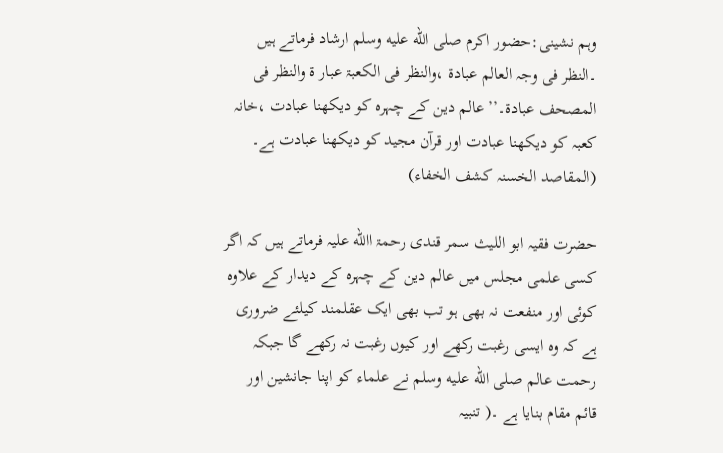وہم نشینی:حضور اکرم صلى الله عليه وسلم ارشاد فرماتے ہیں ۔النظر فی وجہ العالم عبادۃ ،والنظر فی الکعبۃ عبار ۃ والنظر فی المصحف عبادۃ۔’’عالم دین کے چہرہ کو دیکھنا عبادت ،خانہ کعبہ کو دیکھنا عبادت اور قرآن مجید کو دیکھنا عبادت ہے۔ (المقاصد الخسنہ کشف الخفاء)

حضرت فقیہ ابو اللیث سمر قندی رحمۃ االله علیہ فرماتے ہیں کہ اگر کسی علمی مجلس میں عالم دین کے چہرہ کے دیدار کے علاوہ کوئی اور منفعت نہ بھی ہو تب بھی ایک عقلمند کیلئے ضروری ہے کہ وہ ایسی رغبت رکھے اور کیوں رغبت نہ رکھے گا جبکہ رحمت عالم صلى الله عليه وسلم نے علماء کو اپنا جانشین اور قائم مقام بنایا ہے ۔( تنبیہ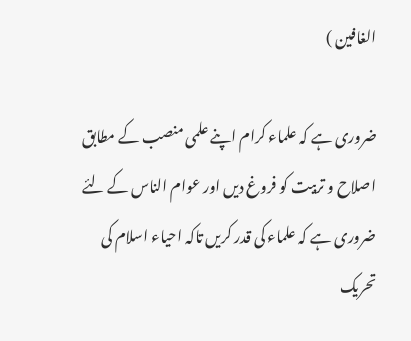الغافین )

ضروری ہے کہ علماء کرام اپنے علمی منصب کے مطابق اصلاح و تربیت کو فروغ دیں اور عوام الناس کے لئے ضروری ہے کہ علماء کی قدر کریں تاکہ احیاء اسلام کی تحریک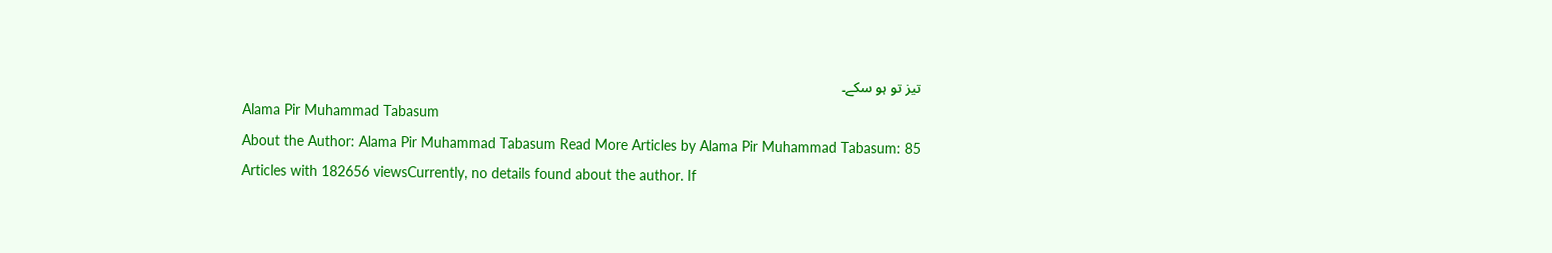تیز تو ہو سکے۔
Alama Pir Muhammad Tabasum
About the Author: Alama Pir Muhammad Tabasum Read More Articles by Alama Pir Muhammad Tabasum: 85 Articles with 182656 viewsCurrently, no details found about the author. If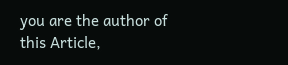you are the author of this Article,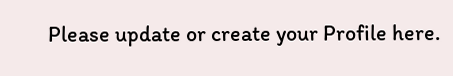Please update or create your Profile here.